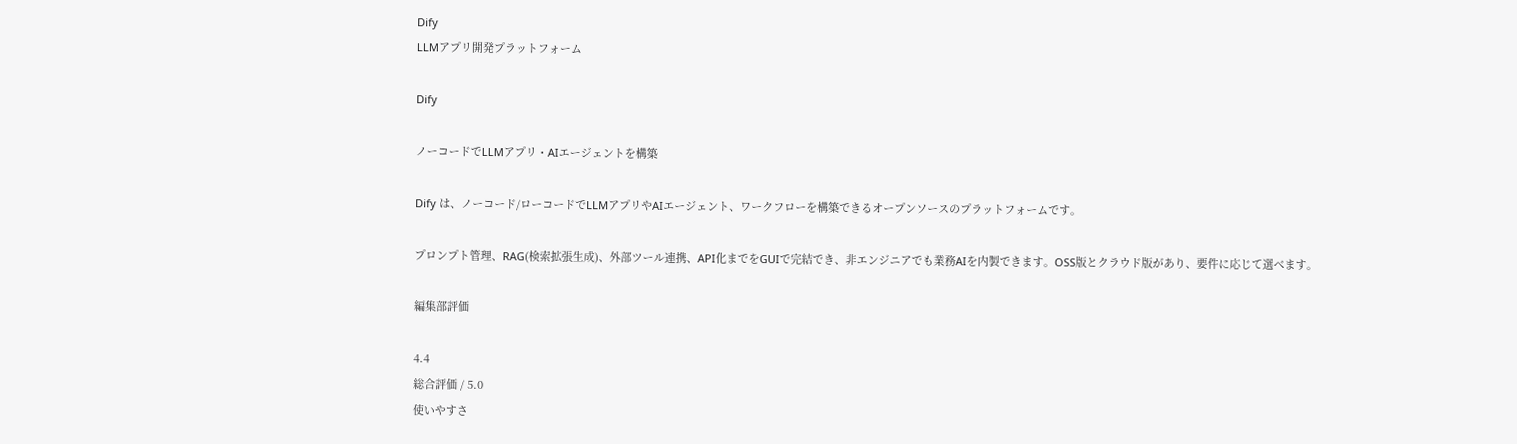Dify
LLMアプリ開発プラットフォーム

Dify

ノーコードでLLMアプリ・AIエージェントを構築

Dify は、ノーコード/ローコードでLLMアプリやAIエージェント、ワークフローを構築できるオープンソースのプラットフォームです。

プロンプト管理、RAG(検索拡張生成)、外部ツール連携、API化までをGUIで完結でき、非エンジニアでも業務AIを内製できます。OSS版とクラウド版があり、要件に応じて選べます。

編集部評価

4.4
総合評価 / 5.0
使いやすさ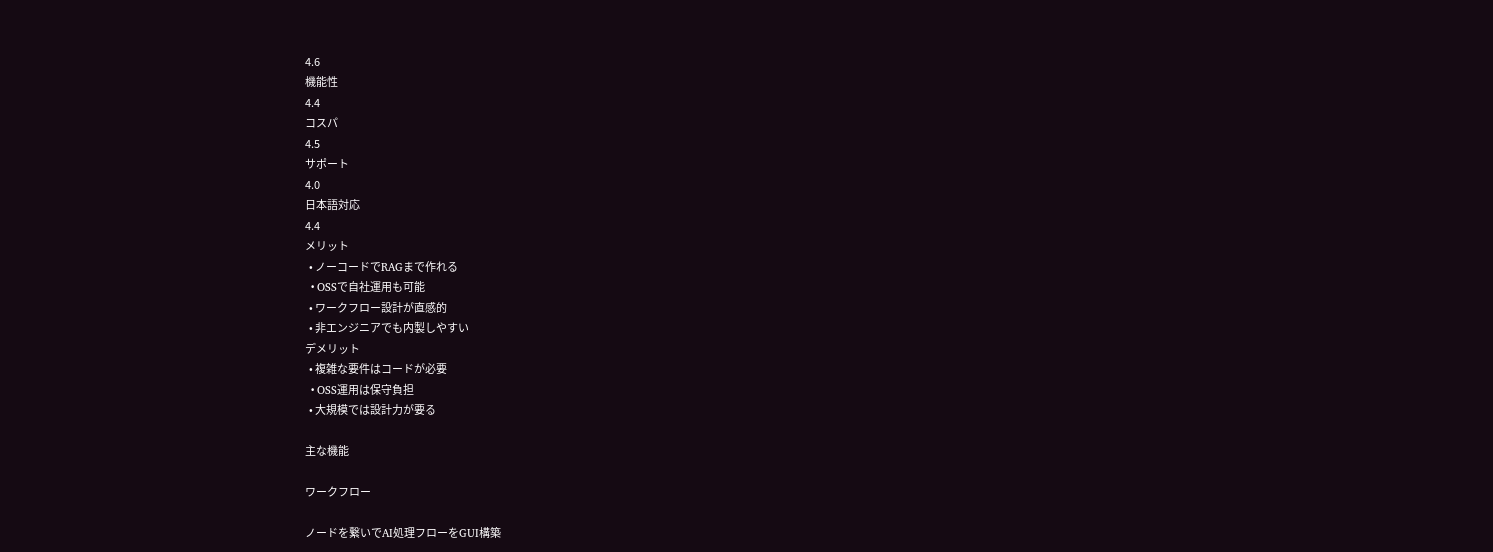4.6
機能性
4.4
コスパ
4.5
サポート
4.0
日本語対応
4.4
メリット
  • ノーコードでRAGまで作れる
  • OSSで自社運用も可能
  • ワークフロー設計が直感的
  • 非エンジニアでも内製しやすい
デメリット
  • 複雑な要件はコードが必要
  • OSS運用は保守負担
  • 大規模では設計力が要る

主な機能

ワークフロー

ノードを繋いでAI処理フローをGUI構築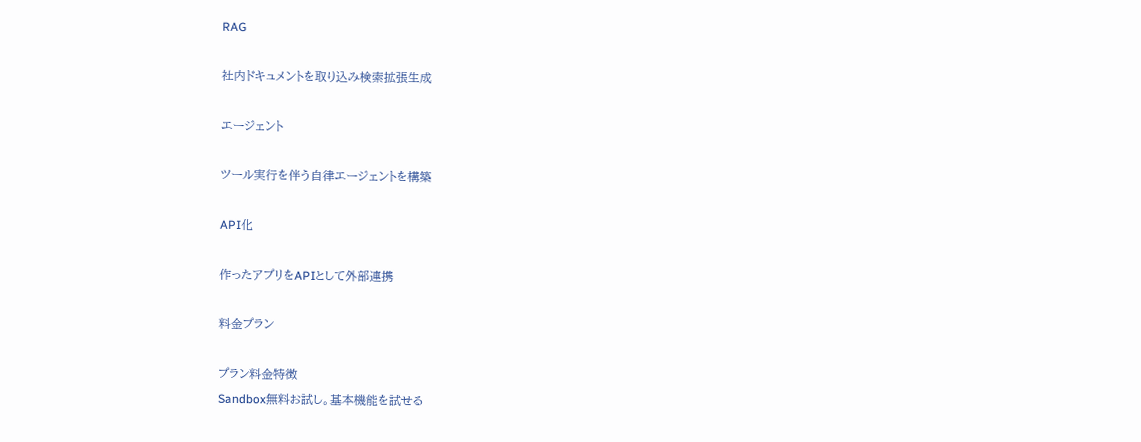RAG

社内ドキュメントを取り込み検索拡張生成

エージェント

ツール実行を伴う自律エージェントを構築

API化

作ったアプリをAPIとして外部連携

料金プラン

プラン料金特徴
Sandbox無料お試し。基本機能を試せる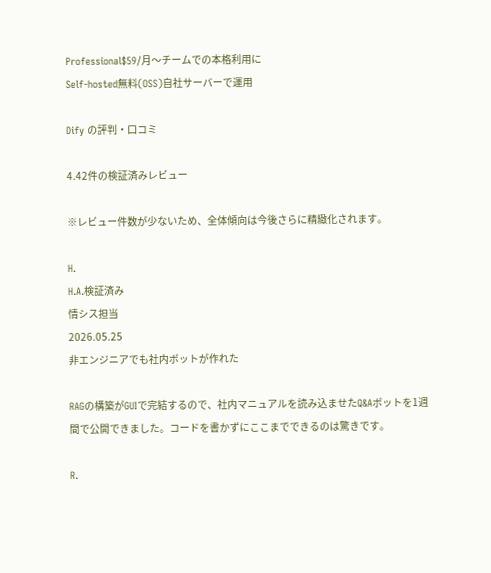Professional$59/月〜チームでの本格利用に
Self-hosted無料(OSS)自社サーバーで運用

Dify の評判・口コミ

4.42件の検証済みレビュー

※レビュー件数が少ないため、全体傾向は今後さらに精緻化されます。

H.
H.A.検証済み
情シス担当
2026.05.25
非エンジニアでも社内ボットが作れた

RAGの構築がGUIで完結するので、社内マニュアルを読み込ませたQ&Aボットを1週間で公開できました。コードを書かずにここまでできるのは驚きです。

R.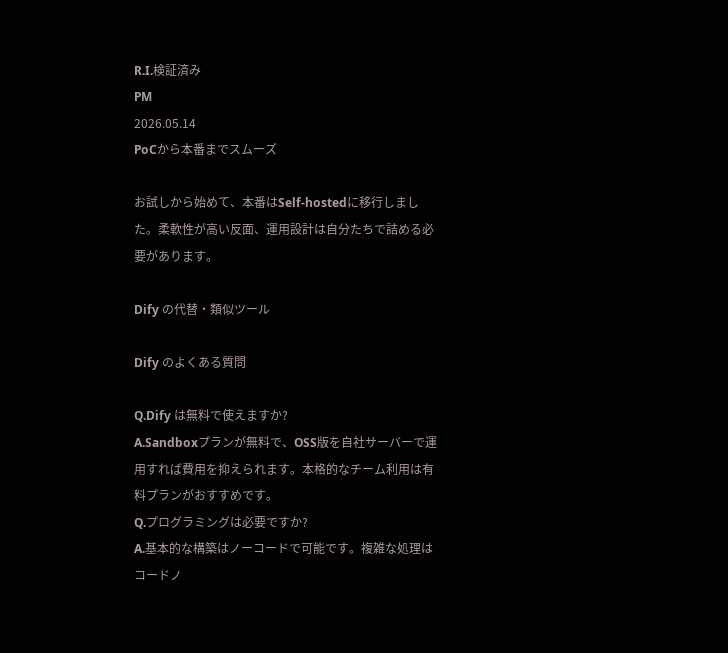R.I.検証済み
PM
2026.05.14
PoCから本番までスムーズ

お試しから始めて、本番はSelf-hostedに移行しました。柔軟性が高い反面、運用設計は自分たちで詰める必要があります。

Dify の代替・類似ツール

Dify のよくある質問

Q.Dify は無料で使えますか?
A.Sandboxプランが無料で、OSS版を自社サーバーで運用すれば費用を抑えられます。本格的なチーム利用は有料プランがおすすめです。
Q.プログラミングは必要ですか?
A.基本的な構築はノーコードで可能です。複雑な処理はコードノ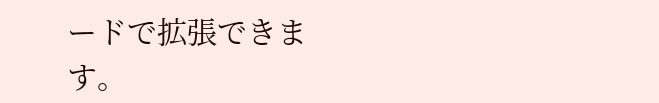ードで拡張できます。